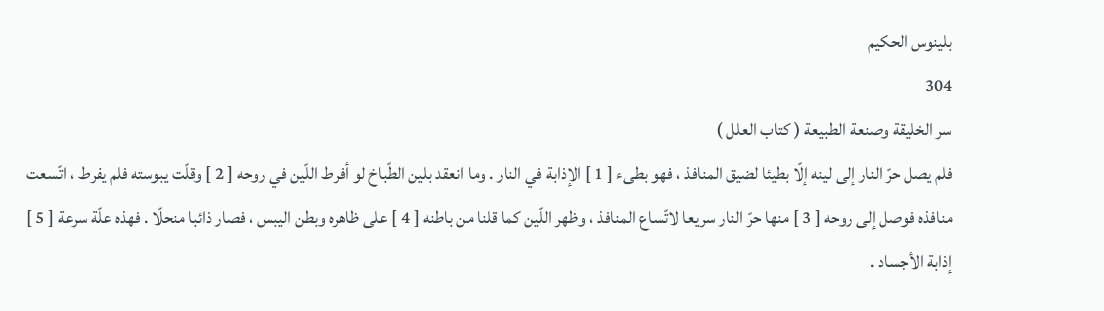بلينوس الحكيم
304
سر الخليقة وصنعة الطبيعة ( كتاب العلل )
فلم يصل حرّ النار إلى لينه إلّا بطيئا لضيق المنافذ ، فهو بطىء [ 1 ] الإذابة في النار . وما انعقد بلين الطّباخ لو أفرط اللّين في روحه [ 2 ] وقلّت يبوسته فلم يفرط ، اتّسعت منافذه فوصل إلى روحه [ 3 ] منها حرّ النار سريعا لاتّساع المنافذ ، وظهر اللّين كما قلنا من باطنه [ 4 ] على ظاهره وبطن اليبس ، فصار ذائبا منحلّا . فهذه علّة سرعة [ 5 ] إذابة الأجساد .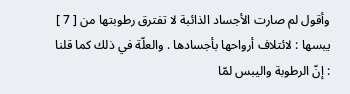وأقول لم صارت الأجساد الذائبة لا تفترق رطوبتها من [ 7 ] يبسها : لائتلاف أرواحها بأجسادها . والعلّة في ذلك كما قلنا : إنّ الرطوبة واليبس لمّا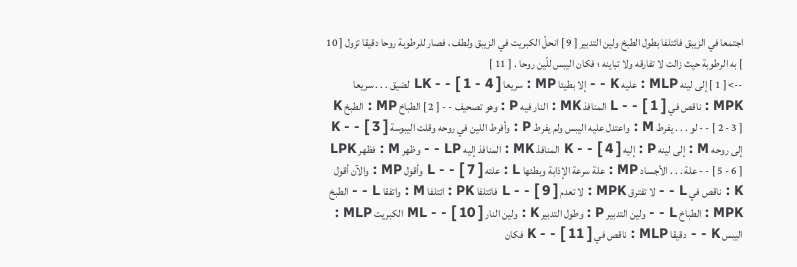اجتمعا في الزيبق فائتلفا بطول الطبخ ولين التدبير [ 9 ] انحلّ الكبريت في الزيبق ولطف ، فصار للرطوبة روحا دقيقا تزول [ 10 ] به الرطوبة حيث زالت لا تفارقه ولا تباينه ؛ فكان اليبس للّين روحا . [ 11 ]
--> [ 1 ] إلى لينه MLP : عليه K - - إلا بطيئا MP : سريعا LK - - [ 1 - 4 ] لضيق . . . سريعا MPK : ناقص في L - - [ 1 ] المنافذ MK : النار فيه P : وهو تصحيف - - [ 2 ] الطباخ MP : الطبخ K - - [ 2 - 3 ] لو . . . يفرط M : واعتدل عليه اليبس ولم يفرط P : وأفرط اللين في روحه وقلت اليبوسة K - - [ 3 ] إلى روحه M : إلى لينه P : إليه K - - [ 4 ] المنافذ MK : المنافذ إليه LP - - وظهر M : فظهر LPK - - [ 5 - 6 ] علة . . . الأجساد MP : علة سرعة الإذابة وبطئها L : علته L - - [ 7 ] وأقول MP : والآن أقول K : ناقص في L - - لا تفترق MPK : لا تعدم L - - [ 9 ] فائتلفا PK : ائتلفا M : واتفقا L - - الطبخ MPK : الطباخ L - - ولين التدبير P : وطول التدبير K : ولين النار ML - - [ 10 ] الكبريت MLP : اليبس K - - دقيقا MLP : ناقص في K - - [ 11 ] فكان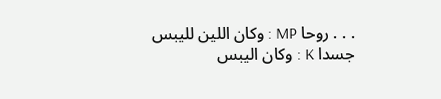. . . روحا MP : وكان اللين لليبس جسدا K : وكان اليبس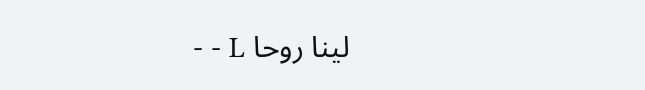لينا روحا L - -